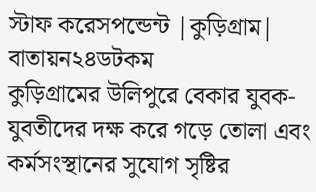স্টাফ করেসপন্ডেন্ট |কুড়িগ্রাম| বাতায়ন২৪ডটকম
কুড়িগ্রামের উলিপুরে বেকার যুবক-যুবতীদের দক্ষ করে গড়ে তোলা এবং কর্মসংস্থানের সুযোগ সৃষ্টির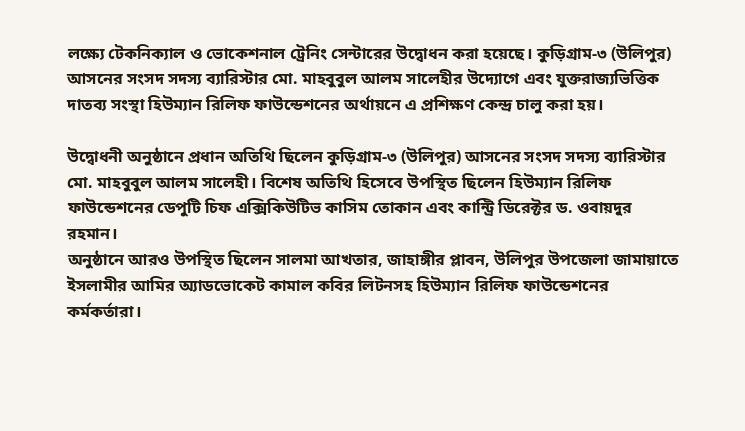লক্ষ্যে টেকনিক্যাল ও ভোকেশনাল ট্রেনিং সেন্টারের উদ্বোধন করা হয়েছে। কুড়িগ্রাম-৩ (উলিপুর) আসনের সংসদ সদস্য ব্যারিস্টার মো. মাহবুবুল আলম সালেহীর উদ্যোগে এবং যুক্তরাজ্যভিত্তিক দাতব্য সংস্থা হিউম্যান রিলিফ ফাউন্ডেশনের অর্থায়নে এ প্রশিক্ষণ কেন্দ্র চালু করা হয়।

উদ্বোধনী অনুষ্ঠানে প্রধান অতিথি ছিলেন কুড়িগ্রাম-৩ (উলিপুর) আসনের সংসদ সদস্য ব্যারিস্টার মো. মাহবুবুল আলম সালেহী। বিশেষ অতিথি হিসেবে উপস্থিত ছিলেন হিউম্যান রিলিফ ফাউন্ডেশনের ডেপুটি চিফ এক্সিকিউটিভ কাসিম তোকান এবং কান্ট্রি ডিরেক্টর ড. ওবায়দুর রহমান।
অনুষ্ঠানে আরও উপস্থিত ছিলেন সালমা আখতার, জাহাঙ্গীর প্লাবন, উলিপুর উপজেলা জামায়াতে ইসলামীর আমির অ্যাডভোকেট কামাল কবির লিটনসহ হিউম্যান রিলিফ ফাউন্ডেশনের কর্মকর্তারা।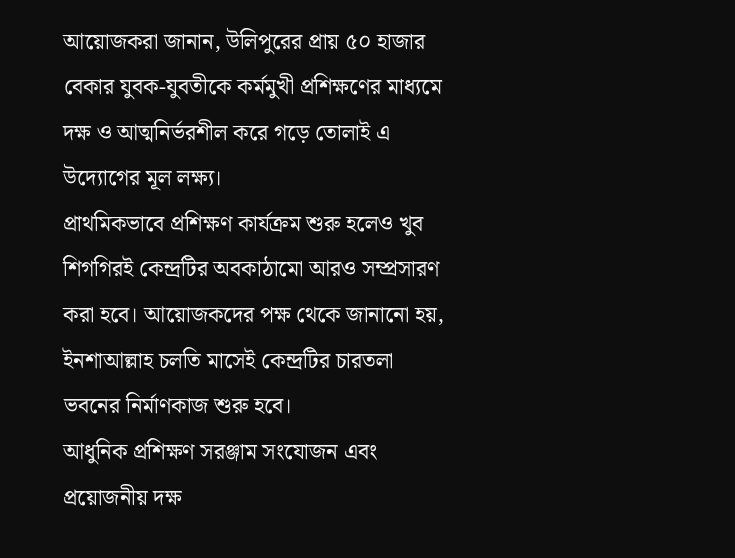আয়োজকরা জানান, উলিপুরের প্রায় ৫০ হাজার বেকার যুবক-যুবতীকে কর্মমুখী প্রশিক্ষণের মাধ্যমে দক্ষ ও আত্মনির্ভরশীল করে গড়ে তোলাই এ উদ্যোগের মূল লক্ষ্য।
প্রাথমিকভাবে প্রশিক্ষণ কার্যক্রম শুরু হলেও খুব শিগগিরই কেন্দ্রটির অবকাঠামো আরও সম্প্রসারণ করা হবে। আয়োজকদের পক্ষ থেকে জানানো হয়, ইনশাআল্লাহ চলতি মাসেই কেন্দ্রটির চারতলা ভবনের নির্মাণকাজ শুরু হবে।
আধুনিক প্রশিক্ষণ সরঞ্জাম সংযোজন এবং প্রয়োজনীয় দক্ষ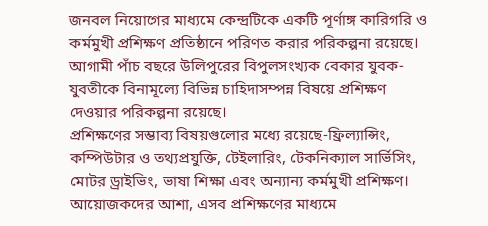জনবল নিয়োগের মাধ্যমে কেন্দ্রটিকে একটি পূর্ণাঙ্গ কারিগরি ও কর্মমুখী প্রশিক্ষণ প্রতিষ্ঠানে পরিণত করার পরিকল্পনা রয়েছে।
আগামী পাঁচ বছরে উলিপুরের বিপুলসংখ্যক বেকার যুবক-যুবতীকে বিনামূল্যে বিভিন্ন চাহিদাসম্পন্ন বিষয়ে প্রশিক্ষণ দেওয়ার পরিকল্পনা রয়েছে।
প্রশিক্ষণের সম্ভাব্য বিষয়গুলোর মধ্যে রয়েছে-ফ্রিল্যান্সিং, কম্পিউটার ও তথ্যপ্রযুক্তি, টেইলারিং, টেকনিক্যাল সার্ভিসিং, মোটর ড্রাইভিং, ভাষা শিক্ষা এবং অন্যান্য কর্মমুখী প্রশিক্ষণ।
আয়োজকদের আশা, এসব প্রশিক্ষণের মাধ্যমে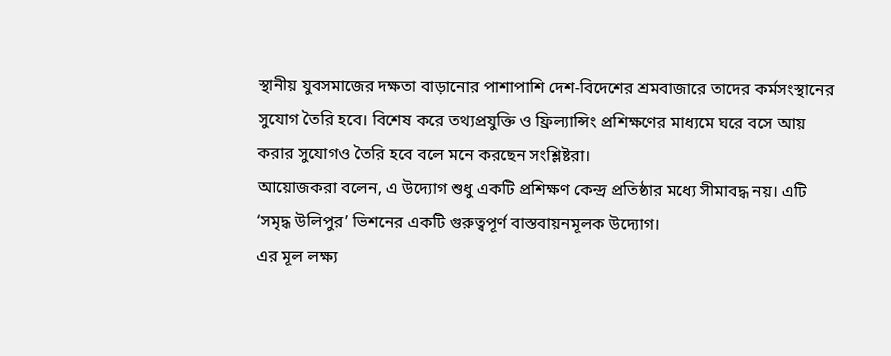স্থানীয় যুবসমাজের দক্ষতা বাড়ানোর পাশাপাশি দেশ-বিদেশের শ্রমবাজারে তাদের কর্মসংস্থানের সুযোগ তৈরি হবে। বিশেষ করে তথ্যপ্রযুক্তি ও ফ্রিল্যান্সিং প্রশিক্ষণের মাধ্যমে ঘরে বসে আয় করার সুযোগও তৈরি হবে বলে মনে করছেন সংশ্লিষ্টরা।
আয়োজকরা বলেন, এ উদ্যোগ শুধু একটি প্রশিক্ষণ কেন্দ্র প্রতিষ্ঠার মধ্যে সীমাবদ্ধ নয়। এটি ‘সমৃদ্ধ উলিপুর’ ভিশনের একটি গুরুত্বপূর্ণ বাস্তবায়নমূলক উদ্যোগ।
এর মূল লক্ষ্য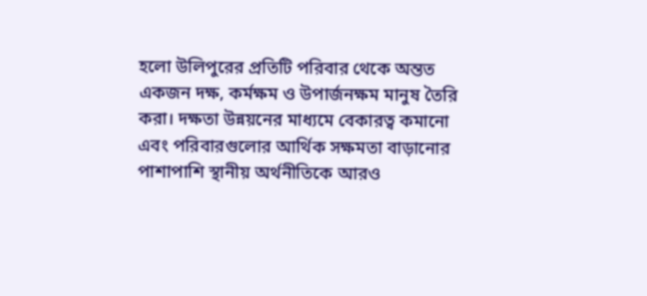হলো উলিপুরের প্রতিটি পরিবার থেকে অন্তত একজন দক্ষ, কর্মক্ষম ও উপার্জনক্ষম মানুষ তৈরি করা। দক্ষতা উন্নয়নের মাধ্যমে বেকারত্ব কমানো এবং পরিবারগুলোর আর্থিক সক্ষমতা বাড়ানোর পাশাপাশি স্থানীয় অর্থনীতিকে আরও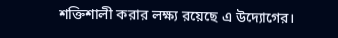শক্তিশালী করার লক্ষ্য রয়েছে এ উদ্যোগের।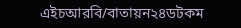এইচআরবি/বাতায়ন২৪ডটকম